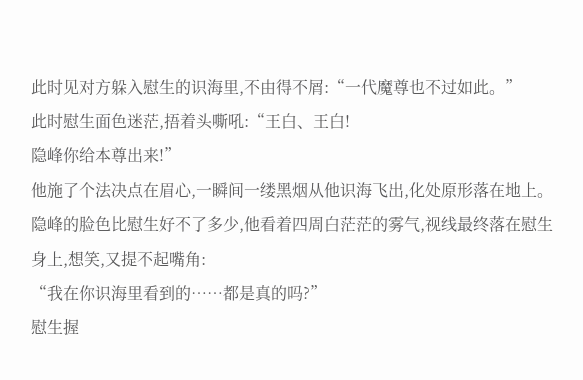此时见对方躲入慰生的识海里,不由得不屑:“一代魔尊也不过如此。”
此时慰生面色迷茫,捂着头嘶吼:“王白、王白!
隐峰你给本尊出来!”
他施了个法决点在眉心,一瞬间一缕黑烟从他识海飞出,化处原形落在地上。
隐峰的脸色比慰生好不了多少,他看着四周白茫茫的雾气,视线最终落在慰生身上,想笑,又提不起嘴角:
“我在你识海里看到的……都是真的吗?”
慰生握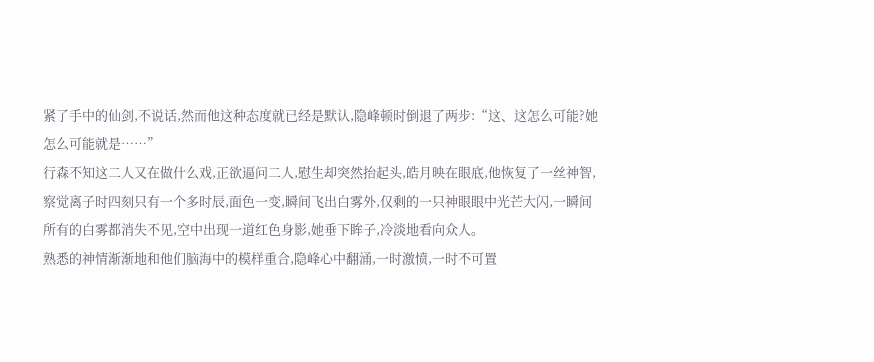紧了手中的仙剑,不说话,然而他这种态度就已经是默认,隐峰顿时倒退了两步:“这、这怎么可能?她怎么可能就是……”
行森不知这二人又在做什么戏,正欲逼问二人,慰生却突然抬起头,皓月映在眼底,他恢复了一丝神智,察觉离子时四刻只有一个多时辰,面色一变,瞬间飞出白雾外,仅剩的一只神眼眼中光芒大闪,一瞬间所有的白雾都消失不见,空中出现一道红色身影,她垂下眸子,冷淡地看向众人。
熟悉的神情渐渐地和他们脑海中的模样重合,隐峰心中翻涌,一时激愤,一时不可置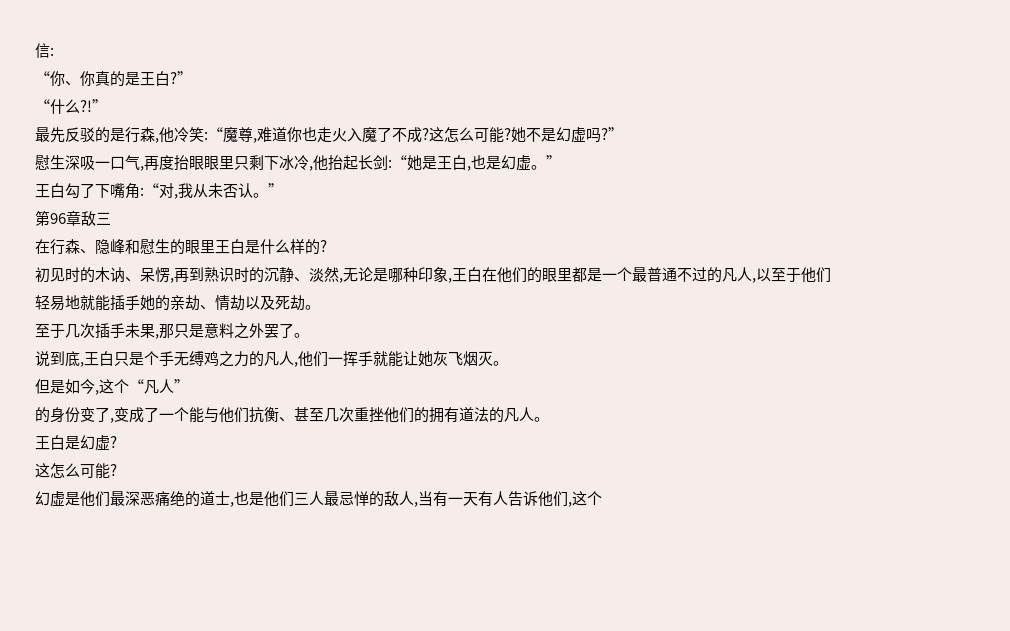信:
“你、你真的是王白?”
“什么?!”
最先反驳的是行森,他冷笑:“魔尊,难道你也走火入魔了不成?这怎么可能?她不是幻虚吗?”
慰生深吸一口气,再度抬眼眼里只剩下冰冷,他抬起长剑:“她是王白,也是幻虚。”
王白勾了下嘴角:“对,我从未否认。”
第96章敌三
在行森、隐峰和慰生的眼里王白是什么样的?
初见时的木讷、呆愣,再到熟识时的沉静、淡然,无论是哪种印象,王白在他们的眼里都是一个最普通不过的凡人,以至于他们轻易地就能插手她的亲劫、情劫以及死劫。
至于几次插手未果,那只是意料之外罢了。
说到底,王白只是个手无缚鸡之力的凡人,他们一挥手就能让她灰飞烟灭。
但是如今,这个“凡人”
的身份变了,变成了一个能与他们抗衡、甚至几次重挫他们的拥有道法的凡人。
王白是幻虚?
这怎么可能?
幻虚是他们最深恶痛绝的道士,也是他们三人最忌惮的敌人,当有一天有人告诉他们,这个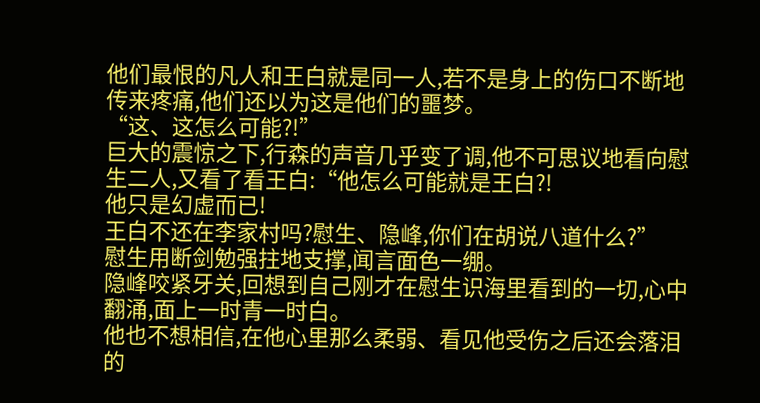他们最恨的凡人和王白就是同一人,若不是身上的伤口不断地传来疼痛,他们还以为这是他们的噩梦。
“这、这怎么可能?!”
巨大的震惊之下,行森的声音几乎变了调,他不可思议地看向慰生二人,又看了看王白:“他怎么可能就是王白?!
他只是幻虚而已!
王白不还在李家村吗?慰生、隐峰,你们在胡说八道什么?”
慰生用断剑勉强拄地支撑,闻言面色一绷。
隐峰咬紧牙关,回想到自己刚才在慰生识海里看到的一切,心中翻涌,面上一时青一时白。
他也不想相信,在他心里那么柔弱、看见他受伤之后还会落泪的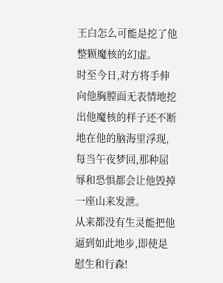王白怎么可能是挖了他整颗魔核的幻虚。
时至今日,对方将手伸向他胸膛面无表情地挖出他魔核的样子还不断地在他的脑海里浮现,每当午夜梦回,那种屈辱和恐惧都会让他毁掉一座山来发泄。
从来都没有生灵能把他逼到如此地步,即使是慰生和行森!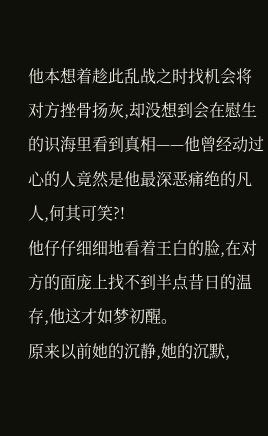他本想着趁此乱战之时找机会将对方挫骨扬灰,却没想到会在慰生的识海里看到真相——他曾经动过心的人竟然是他最深恶痛绝的凡人,何其可笑?!
他仔仔细细地看着王白的脸,在对方的面庞上找不到半点昔日的温存,他这才如梦初醒。
原来以前她的沉静,她的沉默,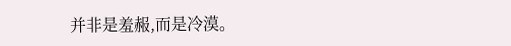并非是羞赧,而是冷漠。